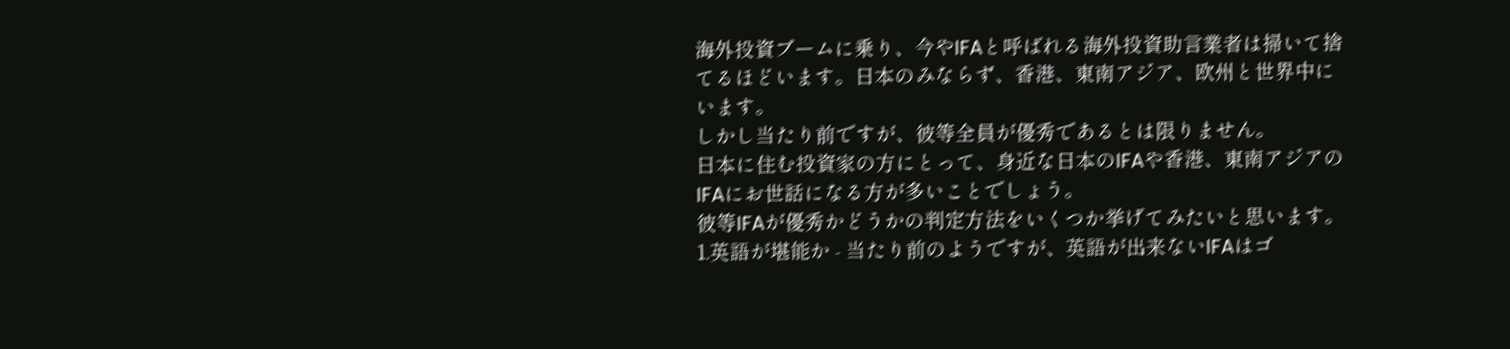海外投資ブームに乗り、今やIFAと呼ばれる海外投資助言業者は掃いて捨てるほどいます。日本のみならず、香港、東南アジア、欧州と世界中にいます。
しかし当たり前ですが、彼等全員が優秀であるとは限りません。
日本に住む投資家の方にとって、身近な日本のIFAや香港、東南アジアのIFAにお世話になる方が多いことでしょう。
彼等IFAが優秀かどうかの判定方法をいくつか挙げてみたいと思います。
1.英語が堪能か - 当たり前のようですが、英語が出来ないIFAはゴ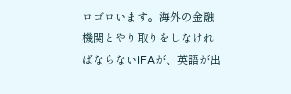ロゴロいます。海外の金融機関とやり取りをしなければならないIFAが、英語が出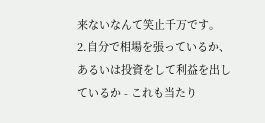来ないなんて笑止千万です。
2.自分で相場を張っているか、あるいは投資をして利益を出しているか - これも当たり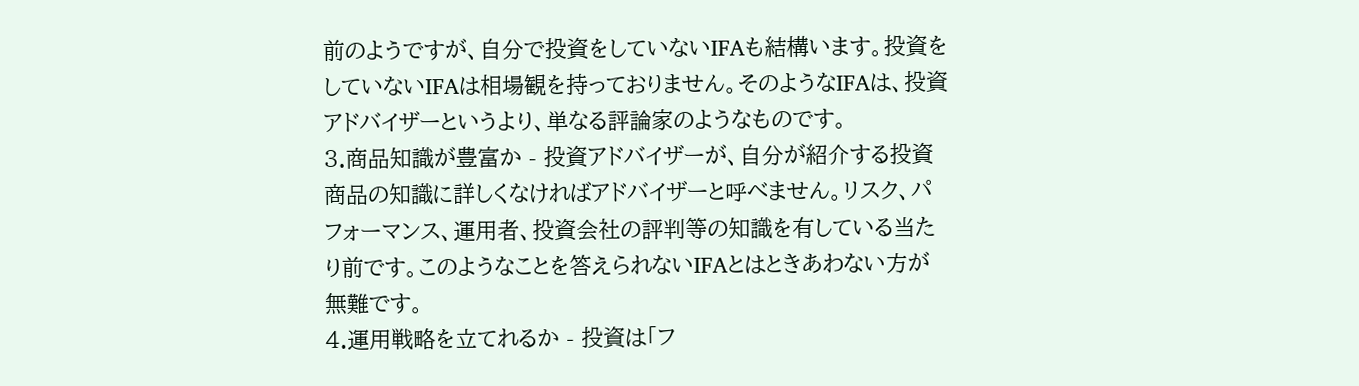前のようですが、自分で投資をしていないIFAも結構います。投資をしていないIFAは相場観を持っておりません。そのようなIFAは、投資アドバイザーというより、単なる評論家のようなものです。
3.商品知識が豊富か - 投資アドバイザーが、自分が紹介する投資商品の知識に詳しくなければアドバイザーと呼べません。リスク、パフォーマンス、運用者、投資会社の評判等の知識を有している当たり前です。このようなことを答えられないIFAとはときあわない方が無難です。
4.運用戦略を立てれるか - 投資は「フ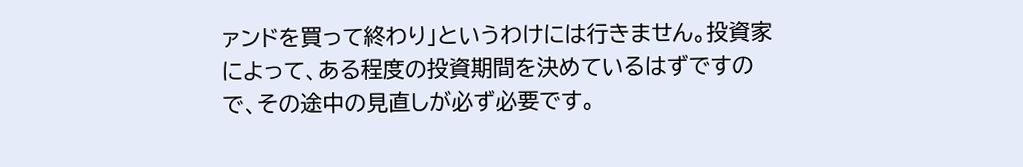ァンドを買って終わり」というわけには行きません。投資家によって、ある程度の投資期間を決めているはずですので、その途中の見直しが必ず必要です。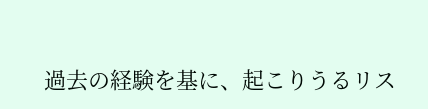過去の経験を基に、起こりうるリス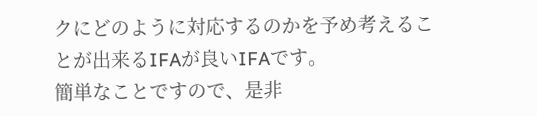クにどのように対応するのかを予め考えることが出来るIFAが良いIFAです。
簡単なことですので、是非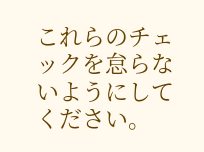これらのチェックを怠らないようにしてください。